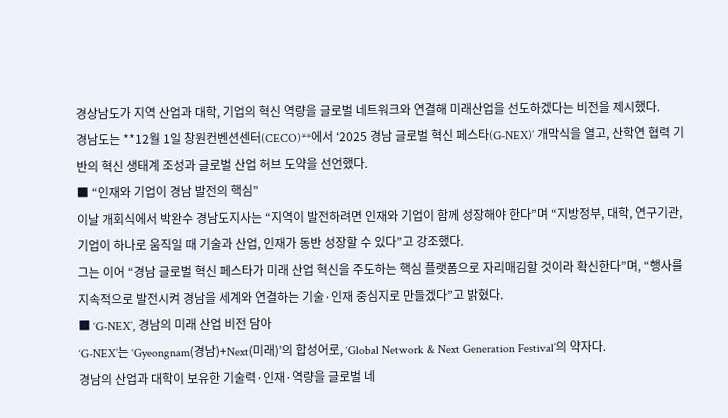경상남도가 지역 산업과 대학, 기업의 혁신 역량을 글로벌 네트워크와 연결해 미래산업을 선도하겠다는 비전을 제시했다.
경남도는 **12월 1일 창원컨벤션센터(CECO)**에서 ‘2025 경남 글로벌 혁신 페스타(G-NEX)’ 개막식을 열고, 산학연 협력 기반의 혁신 생태계 조성과 글로벌 산업 허브 도약을 선언했다.
■ “인재와 기업이 경남 발전의 핵심”
이날 개회식에서 박완수 경남도지사는 “지역이 발전하려면 인재와 기업이 함께 성장해야 한다”며 “지방정부, 대학, 연구기관, 기업이 하나로 움직일 때 기술과 산업, 인재가 동반 성장할 수 있다”고 강조했다.
그는 이어 “경남 글로벌 혁신 페스타가 미래 산업 혁신을 주도하는 핵심 플랫폼으로 자리매김할 것이라 확신한다”며, “행사를 지속적으로 발전시켜 경남을 세계와 연결하는 기술·인재 중심지로 만들겠다”고 밝혔다.
■ ‘G-NEX’, 경남의 미래 산업 비전 담아
‘G-NEX’는 ‘Gyeongnam(경남)+Next(미래)’의 합성어로, ‘Global Network & Next Generation Festival’의 약자다.
경남의 산업과 대학이 보유한 기술력·인재·역량을 글로벌 네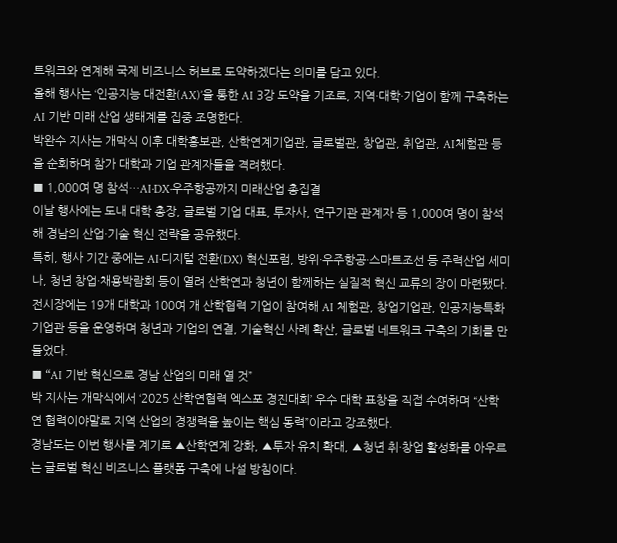트워크와 연계해 국제 비즈니스 허브로 도약하겠다는 의미를 담고 있다.
올해 행사는 ‘인공지능 대전환(AX)’을 통한 AI 3강 도약을 기조로, 지역·대학·기업이 함께 구축하는 AI 기반 미래 산업 생태계를 집중 조명한다.
박완수 지사는 개막식 이후 대학홍보관, 산학연계기업관, 글로벌관, 창업관, 취업관, AI체험관 등을 순회하며 참가 대학과 기업 관계자들을 격려했다.
■ 1,000여 명 참석…AI·DX·우주항공까지 미래산업 총집결
이날 행사에는 도내 대학 총장, 글로벌 기업 대표, 투자사, 연구기관 관계자 등 1,000여 명이 참석해 경남의 산업·기술 혁신 전략을 공유했다.
특히, 행사 기간 중에는 AI·디지털 전환(DX) 혁신포럼, 방위·우주항공·스마트조선 등 주력산업 세미나, 청년 창업·채용박람회 등이 열려 산학연과 청년이 함께하는 실질적 혁신 교류의 장이 마련됐다.
전시장에는 19개 대학과 100여 개 산학협력 기업이 참여해 AI 체험관, 창업기업관, 인공지능특화 기업관 등을 운영하며 청년과 기업의 연결, 기술혁신 사례 확산, 글로벌 네트워크 구축의 기회를 만들었다.
■ “AI 기반 혁신으로 경남 산업의 미래 열 것”
박 지사는 개막식에서 ‘2025 산학연협력 엑스포 경진대회’ 우수 대학 표창을 직접 수여하며 “산학연 협력이야말로 지역 산업의 경쟁력을 높이는 핵심 동력”이라고 강조했다.
경남도는 이번 행사를 계기로 ▲산학연계 강화, ▲투자 유치 확대, ▲청년 취·창업 활성화를 아우르는 글로벌 혁신 비즈니스 플랫폼 구축에 나설 방침이다.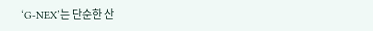‘G-NEX’는 단순한 산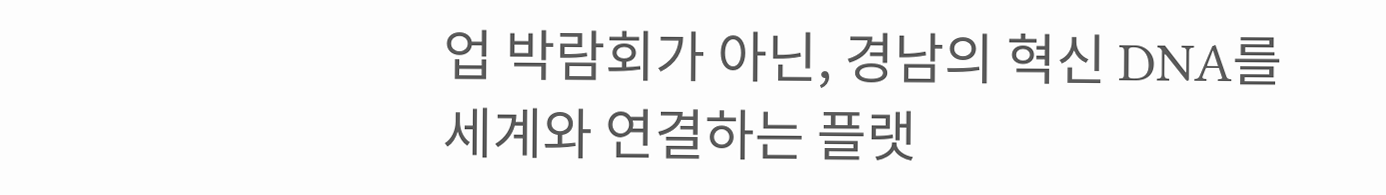업 박람회가 아닌, 경남의 혁신 DNA를 세계와 연결하는 플랫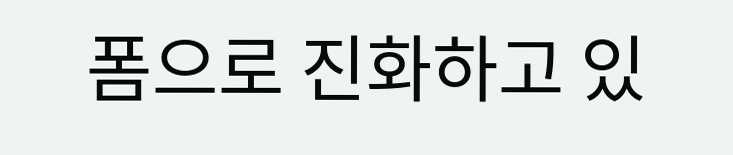폼으로 진화하고 있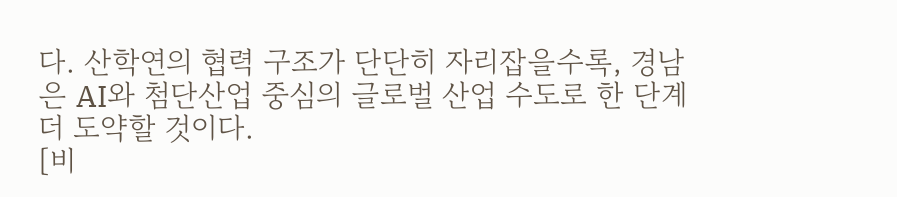다. 산학연의 협력 구조가 단단히 자리잡을수록, 경남은 AI와 첨단산업 중심의 글로벌 산업 수도로 한 단계 더 도약할 것이다.
[비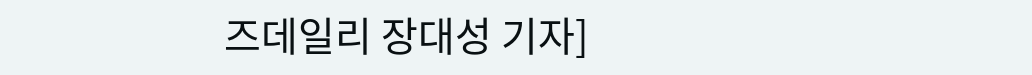즈데일리 장대성 기자]